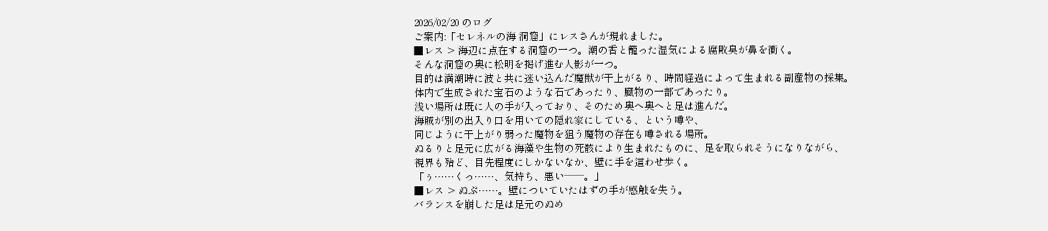2026/02/20 のログ
ご案内:「セレネルの海 洞窟」にレスさんが現れました。
■レス > 海辺に点在する洞窟の一つ。潮の香と籠った湿気による腐敗臭が鼻を衝く。
そんな洞窟の奥に松明を掲げ進む人影が一つ。
目的は満潮時に波と共に迷い込んだ魔獣が干上がるり、時間経過によって生まれる副産物の採集。
体内で生成された宝石のような石であったり、臓物の一部であったり。
浅い場所は既に人の手が入っており、そのため奥へ奥へと足は進んだ。
海賊が別の出入り口を用いての隠れ家にしている、という噂や、
同じように干上がり弱った魔物を狙う魔物の存在も噂される場所。
ぬるりと足元に広がる海藻や生物の死骸により生まれたものに、足を取られそうになりながら、
視界も殆ど、目先程度にしかないなか、壁に手を這わせ歩く。
「ぅ……くっ……、気持ち、悪い──。」
■レス > ぬぷ……。壁についていたはずの手が感触を失う。
バランスを崩した足は足元のぬめ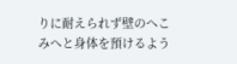りに耐えられず壁のへこみへと身体を預けるよう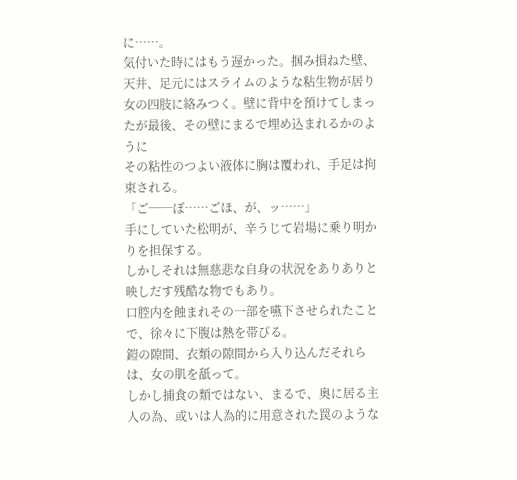に……。
気付いた時にはもう遅かった。掴み損ねた壁、天井、足元にはスライムのような粘生物が居り
女の四肢に絡みつく。壁に背中を預けてしまったが最後、その壁にまるで埋め込まれるかのように
その粘性のつよい液体に胸は覆われ、手足は拘束される。
「ご──ぼ……ごほ、が、ッ……」
手にしていた松明が、辛うじて岩場に乗り明かりを担保する。
しかしそれは無慈悲な自身の状況をありありと映しだす残酷な物でもあり。
口腔内を蝕まれその一部を嚥下させられたことで、徐々に下腹は熱を帯びる。
鎧の隙間、衣類の隙間から入り込んだそれらは、女の肌を舐って。
しかし捕食の類ではない、まるで、奥に居る主人の為、或いは人為的に用意された罠のような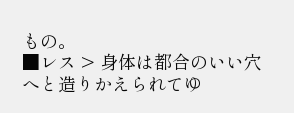もの。
■レス > 身体は都合のいい穴へと造りかえられてゆ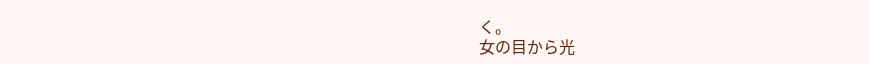く。
女の目から光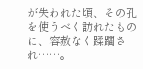が失われた頃、その孔を使うべく訪れたものに、容赦なく蹂躙され……。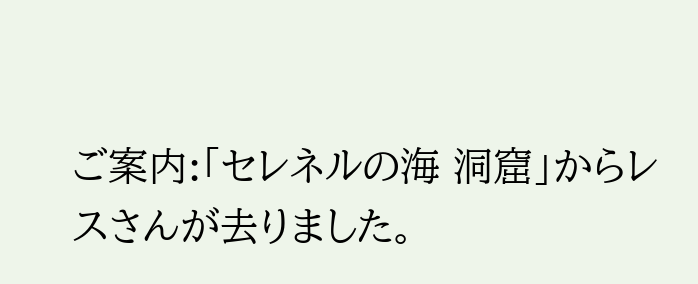ご案内:「セレネルの海 洞窟」からレスさんが去りました。